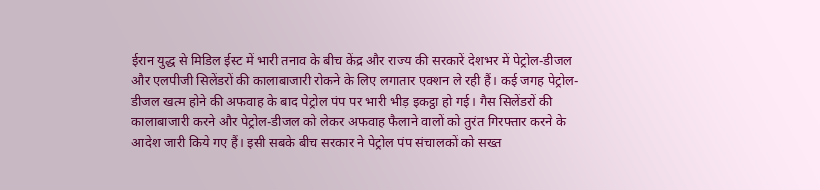ईरान युद्ध से मिडिल ईस्ट में भारी तनाव के बीच केंद्र और राज्य की सरकारें देशभर में पेट्रोल-डीजल और एलपीजी सिलेंडरों की कालाबाजारी रोकने के लिए लगातार एक्शन ले रही हैं। कई जगह पेट्रोल-डीजल खत्म होने की अफवाह के बाद पेट्रोल पंप पर भारी भीड़ इकट्ठा हो गई। गैस सिलेंडरों की कालाबाजारी करने और पेट्रोल-डीजल को लेकर अफवाह फैलाने वालों को तुरंत गिरफ्तार करने के आदेश जारी किये गए हैं। इसी सबके बीच सरकार ने पेट्रोल पंप संचालकों को सख्त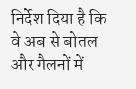निर्देश दिया है कि वे अब से बोतल और गैलनों में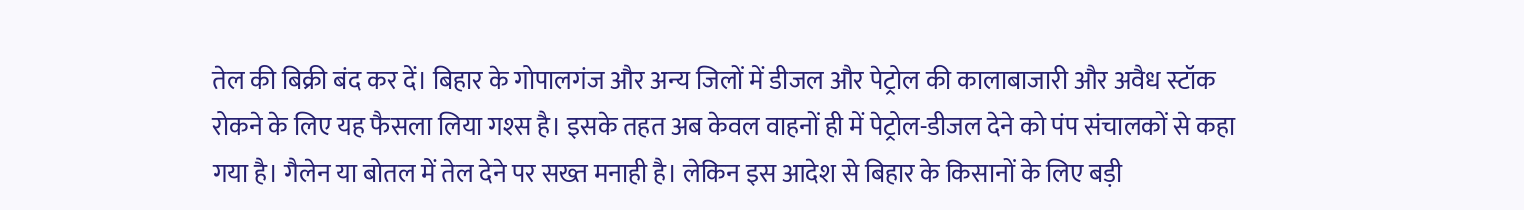तेल की बिक्री बंद कर दें। बिहार के गोपालगंज और अन्य जिलों में डीजल और पेट्रोल की कालाबाजारी और अवैध स्टॉक रोकने के लिए यह फैसला लिया गश्स है। इसके तहत अब केवल वाहनों ही में पेट्रोल-डीजल देने को पंप संचालकों से कहा गया है। गैलेन या बोतल में तेल देने पर सख्त मनाही है। लेकिन इस आदेश से बिहार के किसानों के लिए बड़ी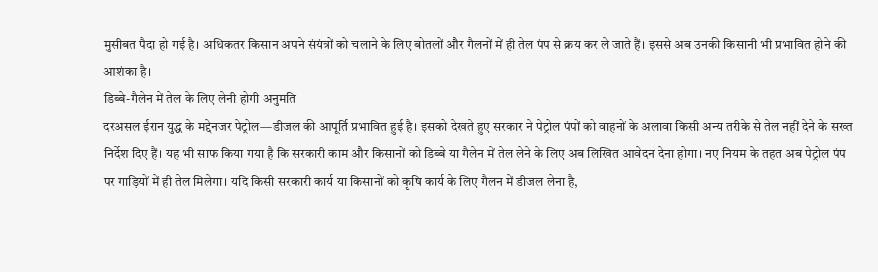मुसीबत पैदा हो गई है। अधिकतर किसान अपने संयंत्रों को चलाने के लिए बोतलों और गैलनों में ही तेल पंप से क्रय कर ले जाते हैं। इससे अब उनकी किसानी भी प्रभावित होने की आशंका है।
डिब्बे-गैलेन में तेल के लिए लेनी होगी अनुमति
दरअसल ईरान युद्ध के मद्देनजर पेट्रोल—डीजल की आपूर्ति प्रभावित हुई है। इसको देखते हुए सरकार ने पेट्रोल पंपों को वाहनों के अलावा किसी अन्य तरीके से तेल नहीं देने के सख्त निर्देश दिए हैं। यह भी साफ किया गया है कि सरकारी काम और किसानों को डिब्बे या गैलेन में तेल लेने के लिए अब लिखित आवेदन देना होगा। नए नियम के तहत अब पेट्रोल पंप पर गाड़ियों में ही तेल मिलेगा। यदि किसी सरकारी कार्य या किसानों को कृषि कार्य के लिए गैलन में डीजल लेना है,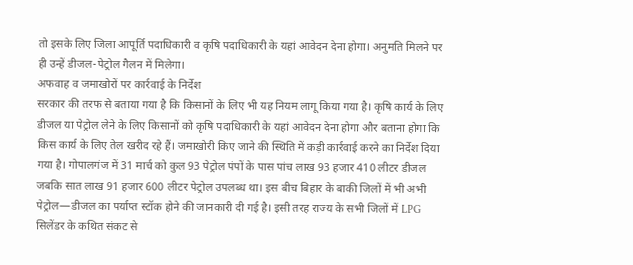तो इसके लिए जिला आपूर्ति पदाधिकारी व कृषि पदाधिकारी के यहां आवेदन देना होगा। अनुमति मिलने पर ही उन्हें डीजल-पेट्रोल गैलन में मिलेगा।
अफवाह व जमाखोरों पर कार्रवाई के निर्देश
सरकार की तरफ से बताया गया है कि किसानों के लिए भी यह नियम लागू किया गया है। कृषि कार्य के लिए डीजल या पेट्रोल लेने के लिए किसानों को कृषि पदाधिकारी के यहां आवेदन देना होगा और बताना होगा कि किस कार्य के लिए तेल खरीद रहे हैं। जमाखोरी किए जाने की स्थिति में कड़ी कार्रवाई करने का निर्देश दिया गया है। गोपालगंज में 31 मार्च को कुल 93 पेट्रोल पंपों के पास पांच लाख 93 हजार 410 लीटर डीजल जबकि सात लाख 91 हजार 600 लीटर पेट्रोल उपलब्ध था। इस बीच बिहार के बाकी जिलों में भी अभी पेट्रोल—डीजल का पर्याप्त स्टॉक होने की जानकारी दी गई है। इसी तरह राज्य के सभी जिलों में LPG सिलेंडर के कथित संकट से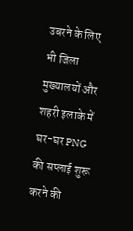उबरने के लिए भी जिला मुख्यालयों और शहरी इलाके में घर-घर PNG की सप्लाई शुरू करने की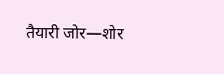तैयारी जोर—शोर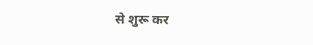से शुरू कर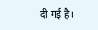दी गई है।